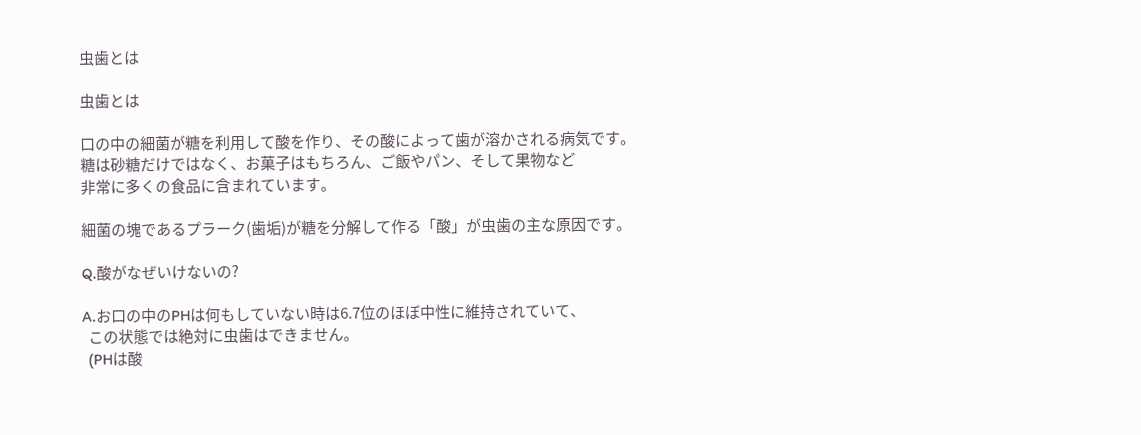虫歯とは

虫歯とは

口の中の細菌が糖を利用して酸を作り、その酸によって歯が溶かされる病気です。
糖は砂糖だけではなく、お菓子はもちろん、ご飯やパン、そして果物など
非常に多くの食品に含まれています。

細菌の塊であるプラーク(歯垢)が糖を分解して作る「酸」が虫歯の主な原因です。

Q.酸がなぜいけないの?

A.お口の中のPHは何もしていない時は6.7位のほぼ中性に維持されていて、
  この状態では絶対に虫歯はできません。
  (PHは酸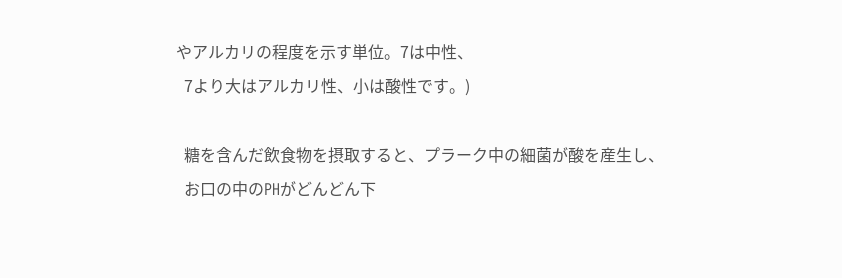やアルカリの程度を示す単位。7は中性、
  7より大はアルカリ性、小は酸性です。)

  糖を含んだ飲食物を摂取すると、プラーク中の細菌が酸を産生し、
  お口の中のPHがどんどん下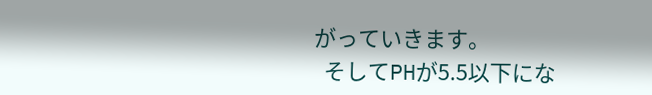がっていきます。
  そしてPHが5.5以下にな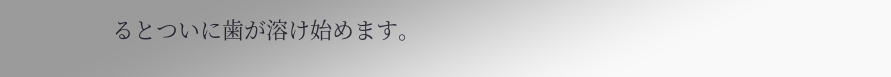るとついに歯が溶け始めます。